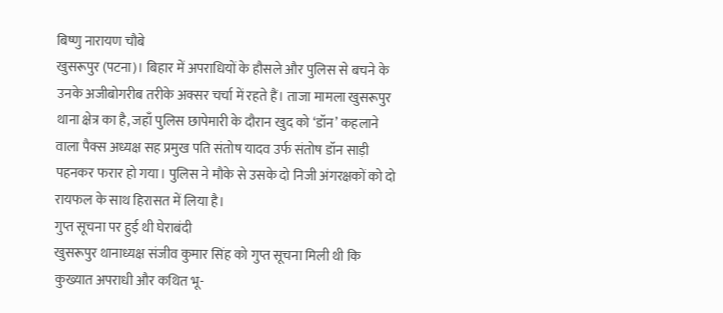बिष्णु नारायण चौबे
खुसरूपुर (पटना)। बिहार में अपराधियों के हौसले और पुलिस से बचने के उनके अजीबोगरीब तरीके अक्सर चर्चा में रहते हैं। ताजा मामला खुसरूपुर थाना क्षेत्र का है, जहाँ पुलिस छापेमारी के दौरान खुद को ‘डॉन’ कहलाने वाला पैक्स अध्यक्ष सह प्रमुख पति संतोष यादव उर्फ संतोष डॉन साड़ी पहनकर फरार हो गया। पुलिस ने मौके से उसके दो निजी अंगरक्षकों को दो रायफल के साथ हिरासत में लिया है।
गुप्त सूचना पर हुई थी घेराबंदी
खुसरूपुर थानाध्यक्ष संजीव कुमार सिंह को गुप्त सूचना मिली थी कि कुख्यात अपराधी और कथित भू-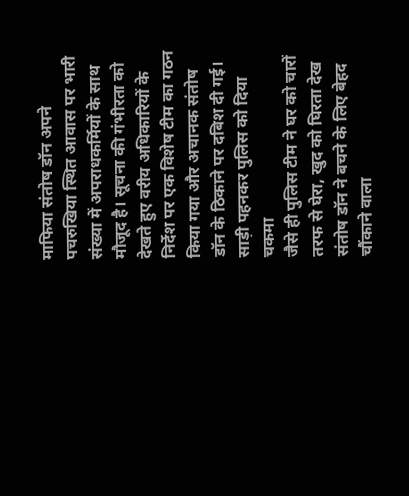माफिया संतोष डॉन अपने पचरुखिया स्थित आवास पर भारी संख्या में अपराधकर्मियों के साथ मौजूद है। सूचना की गंभीरता को देखते हुए वरीय अधिकारियों के निर्देश पर एक विशेष टीम का गठन किया गया और अचानक संतोष डॉन के ठिकाने पर दबिश दी गई।
साड़ी पहनकर पुलिस को दिया चकमा
जैसे ही पुलिस टीम ने घर को चारों तरफ से घेरा, खुद को घिरता देख संतोष डॉन ने बचने के लिए बेहद चौंकाने वाला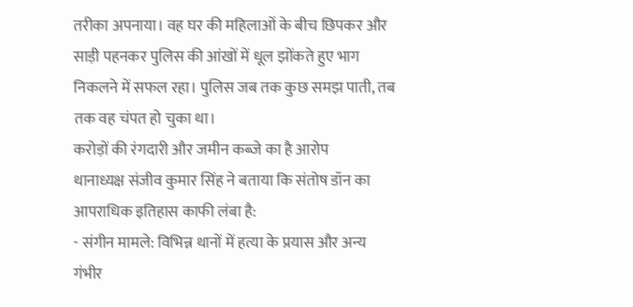तरीका अपनाया। वह घर की महिलाओं के बीच छिपकर और साड़ी पहनकर पुलिस की आंखों में धूल झोंकते हुए भाग निकलने में सफल रहा। पुलिस जब तक कुछ समझ पाती, तब तक वह चंपत हो चुका था।
करोड़ों की रंगदारी और जमीन कब्जे का है आरोप
थानाध्यक्ष संजीव कुमार सिंह ने बताया कि संतोष डॉन का आपराधिक इतिहास काफी लंबा है:
- संगीन मामले: विभिन्न थानों में हत्या के प्रयास और अन्य गंभीर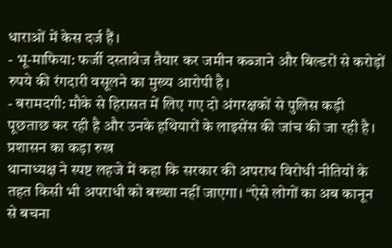धाराओं में केस दर्ज हैं।
- भू-माफिया: फर्जी दस्तावेज तैयार कर जमीन कब्जाने और बिल्डरों से करोड़ों रुपये की रंगदारी वसूलने का मुख्य आरोपी है।
- बरामदगी: मौके से हिरासत में लिए गए दो अंगरक्षकों से पुलिस कड़ी पूछताछ कर रही है और उनके हथियारों के लाइसेंस की जांच की जा रही है।
प्रशासन का कड़ा रुख
थानाध्यक्ष ने स्पष्ट लहजे में कहा कि सरकार की अपराध विरोधी नीतियों के तहत किसी भी अपराधी को बख्शा नहीं जाएगा। “ऐसे लोगों का अब कानून से बचना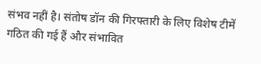संभव नहीं है। संतोष डॉन की गिरफ्तारी के लिए विशेष टीमें गठित की गई हैं और संभावित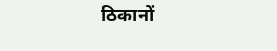ठिकानों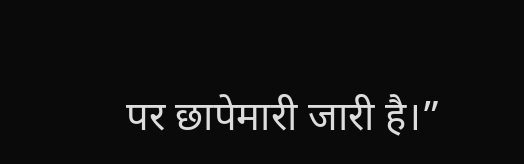पर छापेमारी जारी है।”